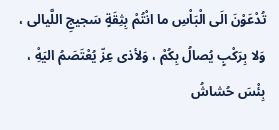تُدْعَوْنَ الَى الْبَاْسِ ما انْتُمْ بِثِقَةٍ سَجيجِ اللَّيالى ، وَلا بِرَكْبٍ يُصالُ بِكُمْ ، وَلأذى عِزّ يُعْتَصَمُ اليَهِْ ، بِئْسَ حُشاشُ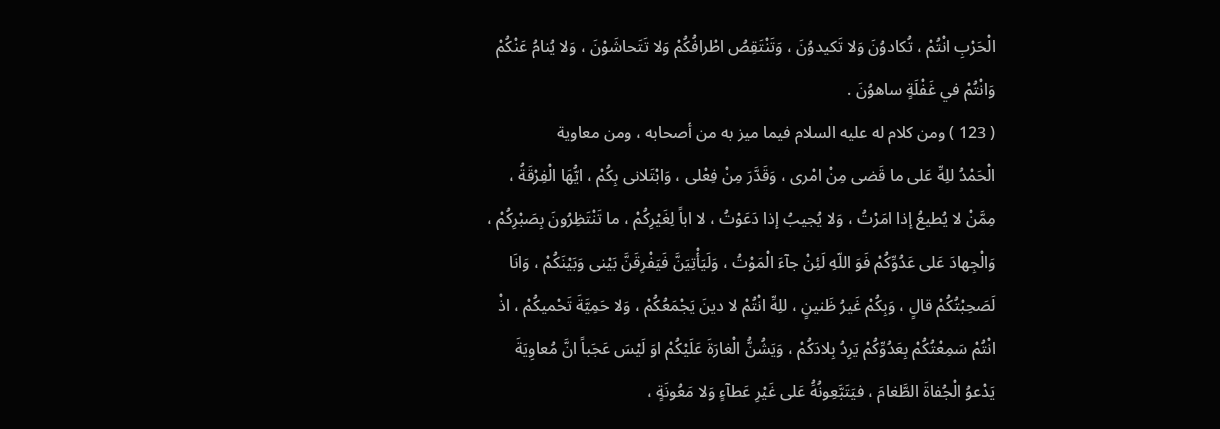الْحَرْبِ انْتُمْ ، تُكادوُنَ وَلا تَكيدوُنَ ، وَتَنْتَقِصُ اطْرافُكُمْ وَلا تَتَحاشَوْنَ ، وَلا يُنامُ عَنْكُمْ وَانْتُمْ في غَفْلَةٍ ساهوُنَ .
( 123 ) ومن كلام له عليه السلام فيما ميز به من أصحابه ، ومن معاوية
الْحَمْدُ للِهِّ عَلى ما قَضى مِنْ امْرى ، وَقَدَّرَ مِنْ فِعْلى ، وَابْتَلانى بِكُمْ ، ايُّهَا الْفِرْقَةُ ، مِمَّنْ لا يُطيعُ إذا امَرْتُ ، وَلا يُجيبُ إذا دَعَوْتُ ، لا اباً لِغَيْرِكُمْ ، ما تَنْتَظِرُونَ بِصَبْرِكُمْ ، وَالْجِهادَ عَلى عَدُوِّكُمْ فَوَ اللّهِ لَئِنْ جآءَ الْمَوْتُ ، وَلَيَأْتِيَنَّ فَيَفْرِقَنَّ بَيْنى وَبَيْنَكُمْ ، وَانَا لَصَحِبْتُكُمْ قالٍ ، وَبِكُمْ غَيرُ ظَنينٍ ، للِهِّ انْتُمْ لا دينَ يَجْمَعُكُمْ ، وَلا حَمِيَّةَ تَحْميكُمْ ، اذْ انْتُمْ سَمِعْتُكُمْ بِعَدُوِّكُمْ يَرِدُ بِلادَكُمْ ، وَيَشُنُّ الْغارَةَ عَلَيْكُمْ اوَ لَيْسَ عَجَباً انَّ مُعاوِيَةَ يَدْعوُ الْجُفاةَ الطَّغامَ ، فيَتَبَّعِونُهَُ عَلى غَيْرِ عَطآءٍ وَلا مَعُونَةٍ ،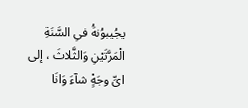يجُيبوُنهَُ فىِ السَّنَةِ الْمَرَّتَيْنِ وَالثَّلاثَ ، إلى اىِّ وجَهٍْ شآءَ وَانَا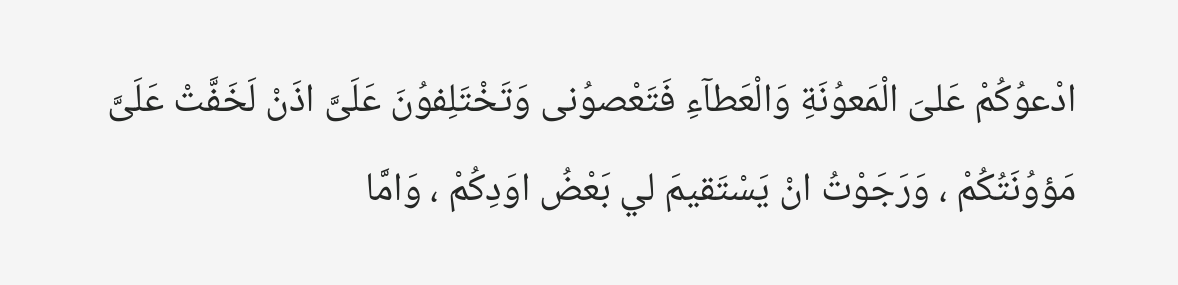ادْعوُكُمْ عَلىَ الْمَعوُنَةِ وَالْعَطآءِ فَتَعْصوُنى وَتَخْتَلِفوُنَ عَلَىَّ اذَنْ لَخَفَّتْ عَلَىَّ مَؤوُنَتُكُمْ ، وَرَجَوْتُ انْ يَسْتَقيمَ لي بَعْضُ اوَدِكُمْ ، وَامَّا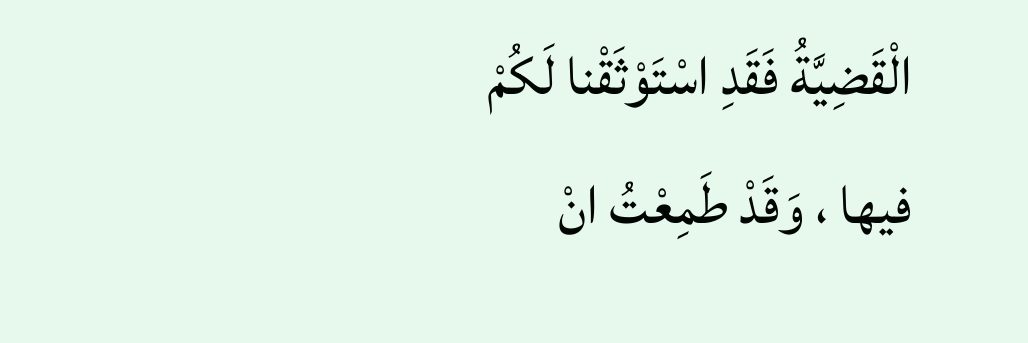الْقَضِيَّةُ فَقَدِ اسْتَوْثَقْنا لَكُمْ فيها ، وَقَدْ طَمِعْتُ انْ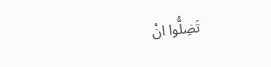تَضِلُّوا انْ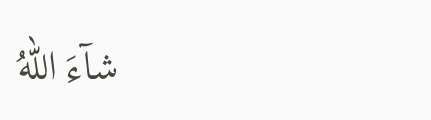شآءَ اللّهُ